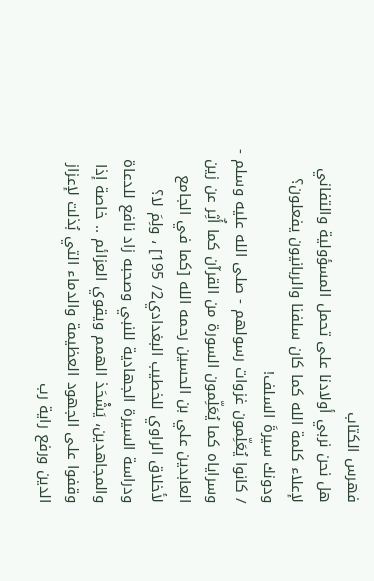فهرس الكتاب
هل نحن نربي أولادنا على تحمل المسؤولية والتفاني لإعلاء كلمة الله كما كان سلفنا والربانيون يفعلون؟ ودونك سيرةَ السلف!
/ كانوا يُعَلِّمون غزوات رسولهم - صلى الله عليه وسلم - وسراياه كما يُعَلِّمون السورة من القرآن كما أٌثِر عن زين العابدين علي بن الحسين رحمه الله [كما في الجامع لأخلاق الراوي للخطيب البغدادي2/ 195] ، ولِمَ لا؟ ودراسة السيرة الجهادية للنبي وصحبه زاد نافع للدعاة والمجاهدين، يَشْحَذ الهمم ويقوي العزائم .. خاصة إذا وقفوا على الجهود العظيمة والدماء التي بُذلت لإعزاز الدين ورفع راية رب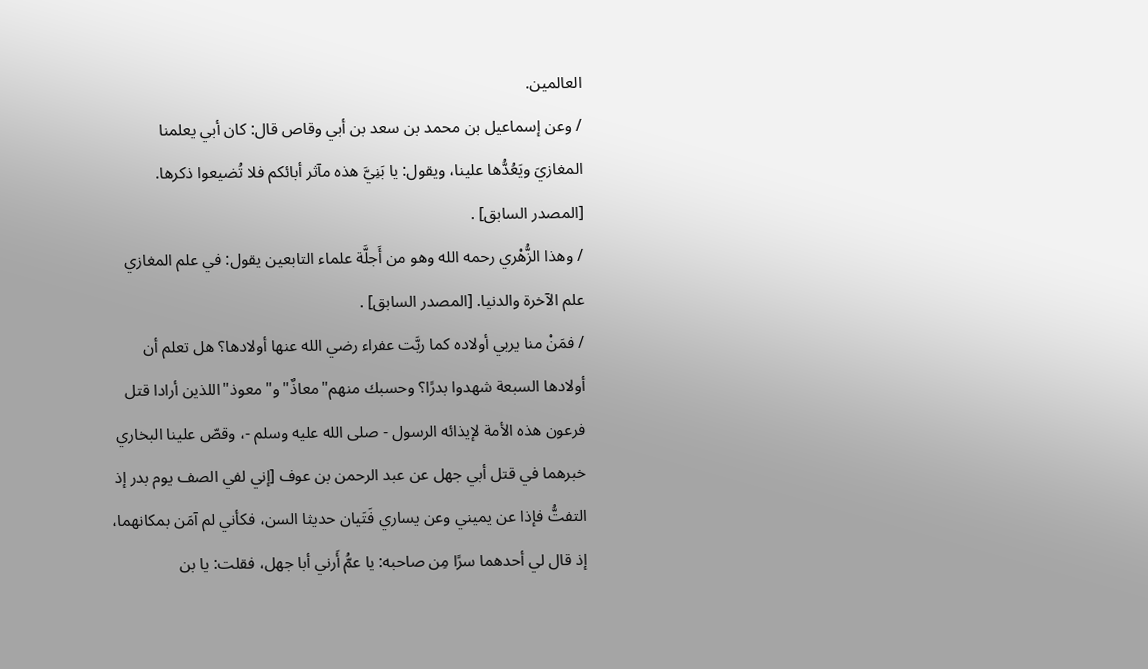العالمين.
/ وعن إسماعيل بن محمد بن سعد بن أبي وقاص قال: كان أبي يعلمنا المغازيَ ويَعُدُّها علينا، ويقول: يا بَنِيَّ هذه مآثر أبائكم فلا تُضيعوا ذكرها. [المصدر السابق] .
/ وهذا الزُّهْري رحمه الله وهو من أَجلَّة علماء التابعين يقول: في علم المغازي علم الآخرة والدنيا. [المصدر السابق] .
/ فمَنْ منا يربي أولاده كما ربَّت عفراء رضي الله عنها أولادها؟ هل تعلم أن أولادها السبعة شهدوا بدرًا؟ وحسبك منهم"معاذٌ"و"معوذ"اللذين أرادا قتل فرعون هذه الأمة لإيذائه الرسول - صلى الله عليه وسلم -، وقصّ علينا البخاري خبرهما في قتل أبي جهل عن عبد الرحمن بن عوف [إني لفي الصف يوم بدر إذ التفتُّ فإذا عن يميني وعن يساري فَتَيان حديثا السن، فكأني لم آمَن بمكانهما، إذ قال لي أحدهما سرًا مِن صاحبه: يا عمُّ أَرني أبا جهل، فقلت: يا بن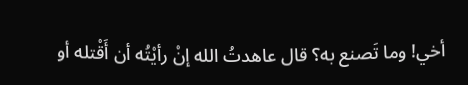أخي! وما تَصنع به؟ قال عاهدتُ الله إنْ رأيْتُه أن أَقْتله أو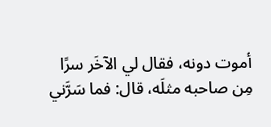أموت دونه، فقال لي الآخَر سرًا مِن صاحبه مثلَه، قال: فما سَرَّني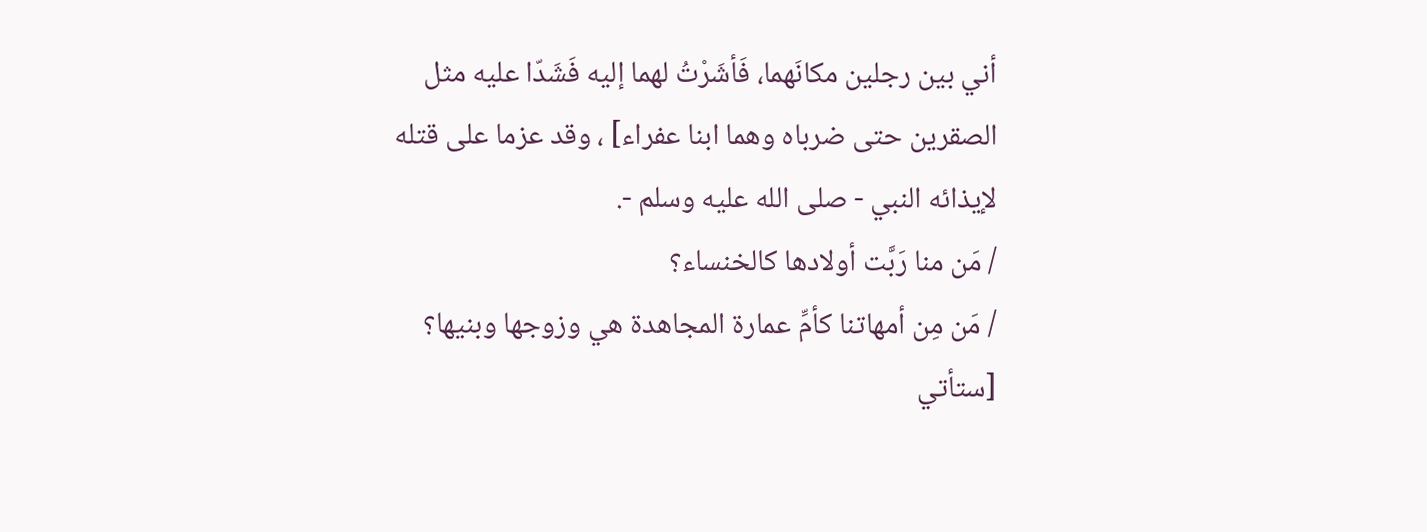أني بين رجلين مكانَهما، فَأشَرْتُ لهما إليه فَشَدّا عليه مثل الصقرين حتى ضرباه وهما ابنا عفراء] ، وقد عزما على قتله لإيذائه النبي - صلى الله عليه وسلم -.
/ مَن منا رَبَّت أولادها كالخنساء؟
/ مَن مِن أمهاتنا كأمِّ عمارة المجاهدة هي وزوجها وبنيها؟ [ستأتي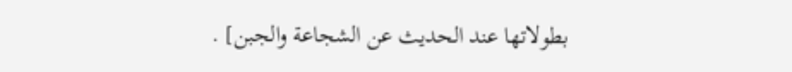بطولاتها عند الحديث عن الشجاعة والجبن] .